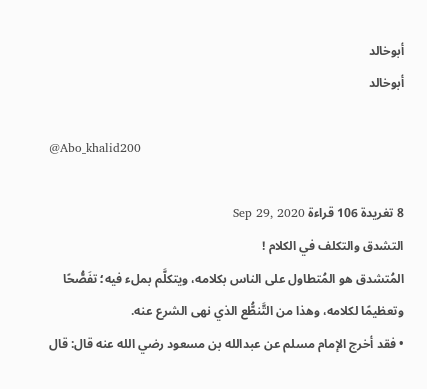أبوخالد
أبوخالد

@Abo_khalid200

8 تغريدة 106 قراءة Sep 29, 2020
التشدق والتكلف في الكلام !
المُتشدق هو المُتطاول على الناس بكلامه، ويتكلَّم بملء فيه؛ تفَصُّحًا وتعظيمًا لكلامه، وهذا من التَّنطُّع الذي نهى الشرع عنه.
• فقد أخرج الإمام مسلم عن عبدالله بن مسعود رضي الله عنه قال: قال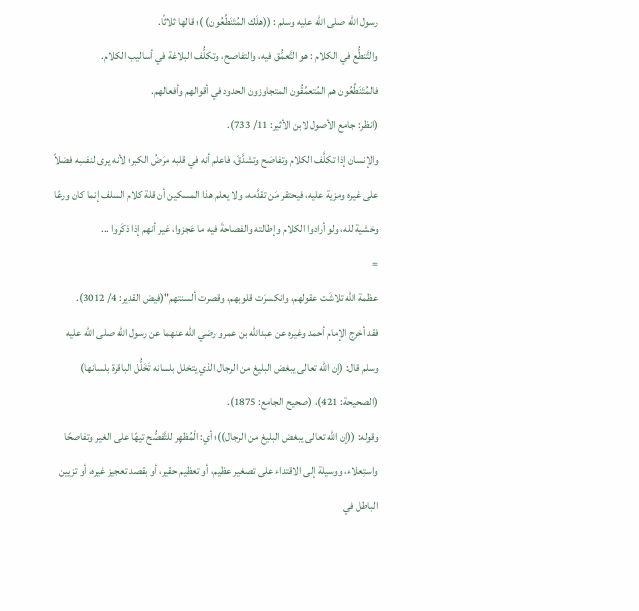رسول الله صلى الله عليه وسلم : ((هلَك المُتَنَطِّعُون) )؛ قالها ثلاثًا.
والتَّنطُّع في الكلام : هو التَّعمُّق فيه، والتفاصح، وتكلُّف البلاغة في أساليب الكلام.
فالمُتَنَطِّعُون هم المُتعمِّقُون المتجاوزون الحدود في أقوالهم وأفعالهم.
(انظر: جامع الأصول لابن الأثير: 11/ 733).
والإنسان إذا تكلَّف الكلام وتفاصَح وتشدَّقَ، فاعلم أنه في قلبه مرَضُ الكبر؛ لأنه يرى لنفسِه فضلاً على غيره ومزية عليه، فيحتقر مَن تقدَّمه، ولا يعلم هذا المسكين أن قلة كلام السلف إنما كان ورعًا وخشية لله، ولو أرادوا الكلام وإطالته والفصاحةَ فيه ما عَجزوا، غير أنهم إذا ذكَروا ...
=
عظمة الله تلاشَت عقولهم، وانكسرَت قلوبهم، وقصرت ألسنتهم"(فيض القدير: 4/ 3012).
فقد أخرج الإمام أحمد وغيره عن عبدالله بن عمرو رضي الله عنهما عن رسول الله صلى الله عليه وسلم قال: (إن الله تعالى يبغض البليغ من الرجال الذي يتخلل بلسانه تَخَلُّل الباقرة بلسانها) (الصحيحة: 421)، (صحيح الجامع: 1875).
وقوله: ((إن الله تعالى يبغض البليغ من الرجال))؛ أي: الْمُظهِر للتَّفصُّح تيهًا على الغير وتفاصحًا واستِعلاء، ووسيلة إلى الاقتداء على تصغير عظيم، أو تعظيم حقير، أو بقصد تعجيز غيره، أو تزيين الباطل في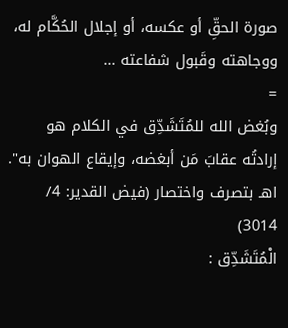صورة الحقِّ أو عكسه، أو إجلال الحُكَّام له، ووجاهته وقَبول شفاعته ...
=
وبُغض الله للمُتَشَدِّق في الكلام هو إرادتُه عقابَ مَن أبغضه، وإيقاع الهوان به". اهـ بتصرف واختصار (فيض القدير: 4/ 3014)
الْمُتَشَدِّق :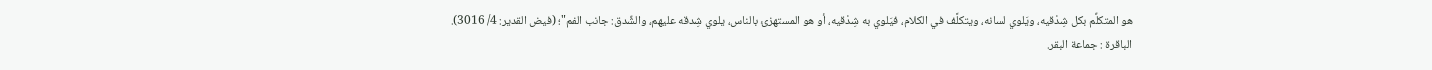هو المتكلِّم بكل شِدْقيه، ويَلوي لسانه، ويتكلَّف في الكلام، فيَلوي به شِدْقيه، أو هو المستهزئ بالناس، يلوي شِدقه عليهم، والشِّدق: جانب الفم"؛ (فيض القدير: 4/ 3016).
الباقرة : جماعة البقر.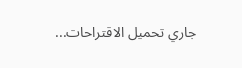جاري تحميل الاقتراحات...